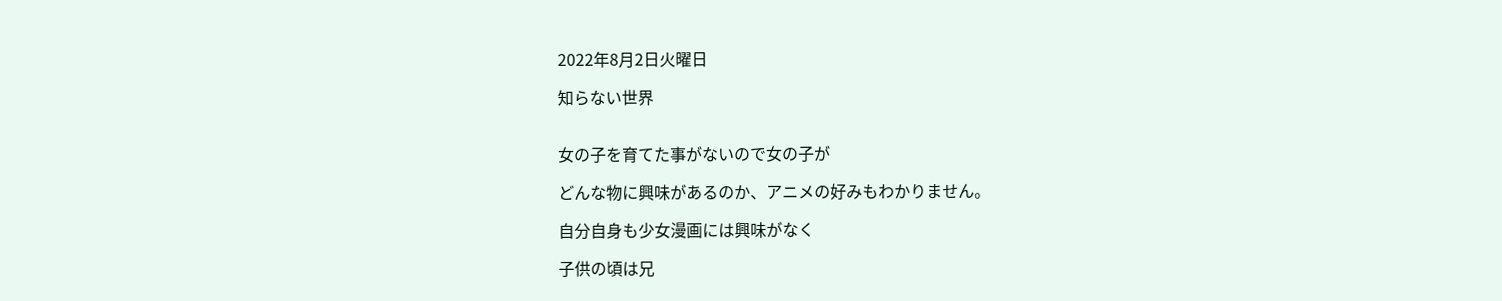2022年8月2日火曜日

知らない世界


女の子を育てた事がないので女の子が

どんな物に興味があるのか、アニメの好みもわかりません。

自分自身も少女漫画には興味がなく

子供の頃は兄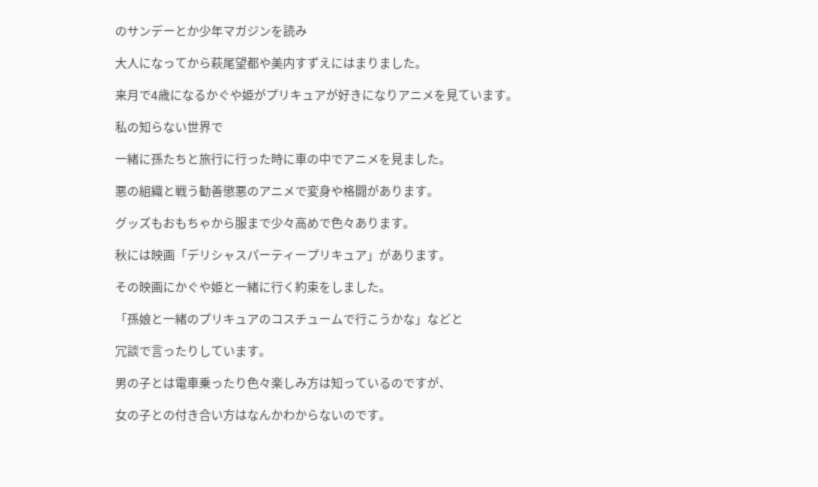のサンデーとか少年マガジンを読み

大人になってから萩尾望都や美内すずえにはまりました。

来月で4歳になるかぐや姫がプリキュアが好きになりアニメを見ています。

私の知らない世界で

一緒に孫たちと旅行に行った時に車の中でアニメを見ました。

悪の組織と戦う勧善懲悪のアニメで変身や格闘があります。

グッズもおもちゃから服まで少々高めで色々あります。

秋には映画「デリシャスパーティープリキュア」があります。

その映画にかぐや姫と一緒に行く約束をしました。

「孫娘と一緒のプリキュアのコスチュームで行こうかな」などと

冗談で言ったりしています。

男の子とは電車乗ったり色々楽しみ方は知っているのですが、

女の子との付き合い方はなんかわからないのです。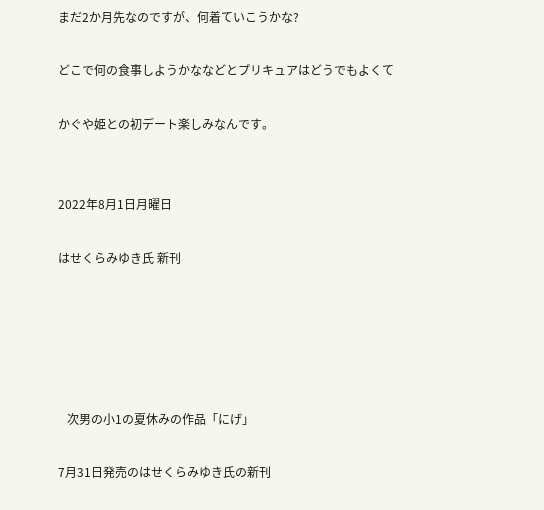まだ2か月先なのですが、何着ていこうかな?

どこで何の食事しようかななどとプリキュアはどうでもよくて

かぐや姫との初デート楽しみなんです。


2022年8月1日月曜日

はせくらみゆき氏 新刊





   次男の小1の夏休みの作品「にげ」

7月31日発売のはせくらみゆき氏の新刊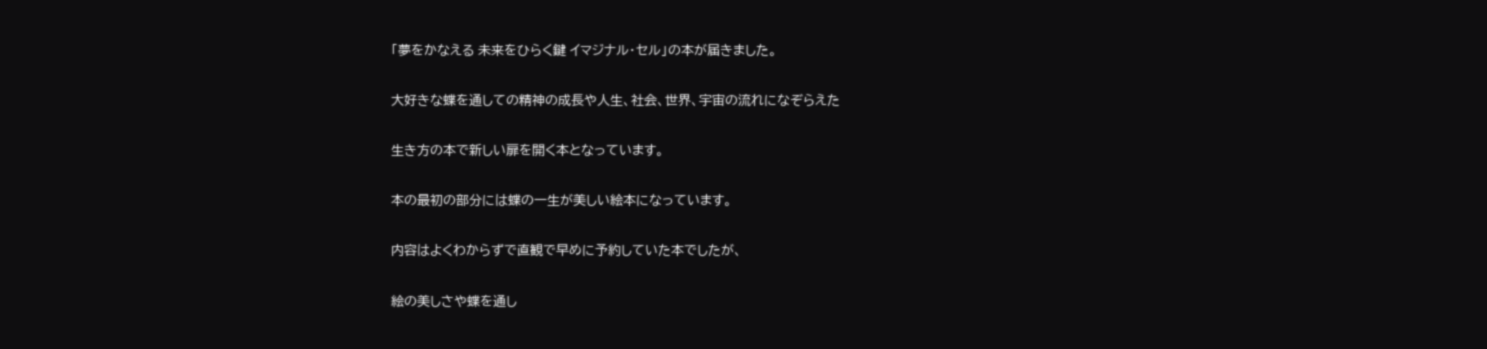「夢をかなえる 未来をひらく鍵 イマジナル・セル」の本が届きました。

大好きな蝶を通しての精神の成長や人生、社会、世界、宇宙の流れになぞらえた

生き方の本で新しい扉を開く本となっています。

本の最初の部分には蝶の一生が美しい絵本になっています。

内容はよくわからずで直観で早めに予約していた本でしたが、

絵の美しさや蝶を通し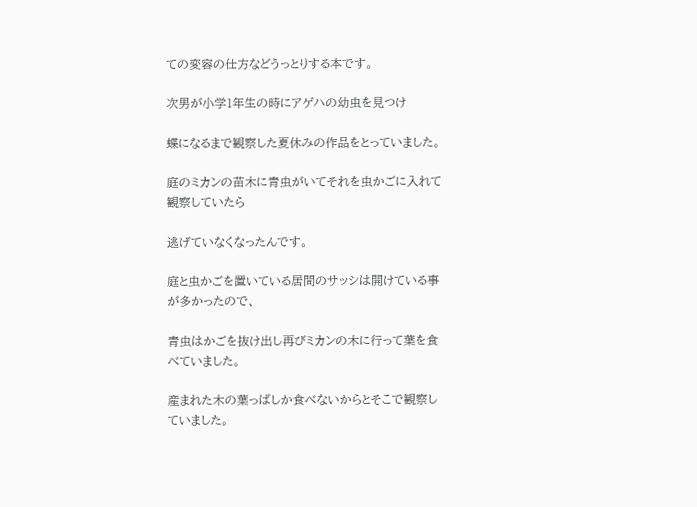ての変容の仕方などうっとりする本です。

次男が小学1年生の時にアゲハの幼虫を見つけ

蝶になるまで観察した夏休みの作品をとっていました。

庭のミカンの苗木に青虫がいてそれを虫かごに入れて観察していたら

逃げていなくなったんです。

庭と虫かごを置いている居間のサッシは開けている事が多かったので、

青虫はかごを抜け出し再びミカンの木に行って葉を食べていました。

産まれた木の葉っぱしか食べないからとそこで観察していました。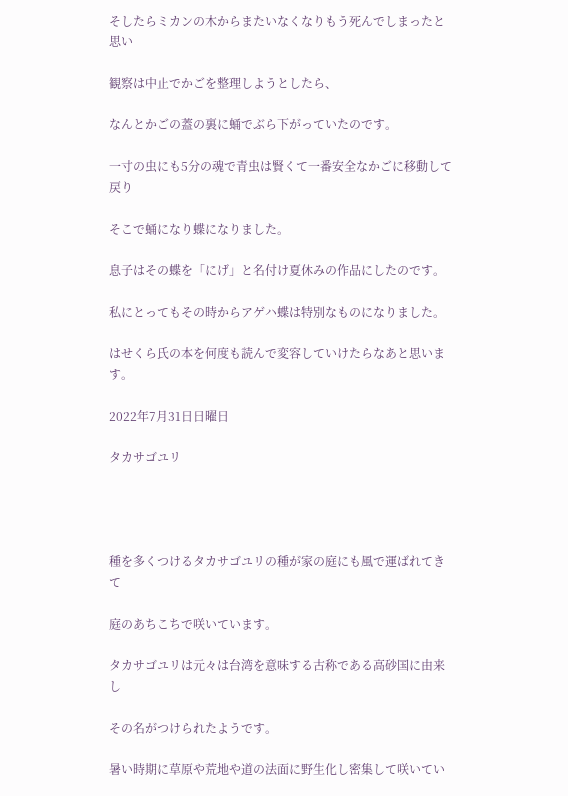そしたらミカンの木からまたいなくなりもう死んでしまったと思い

観察は中止でかごを整理しようとしたら、

なんとかごの蓋の裏に蛹でぶら下がっていたのです。

一寸の虫にも5分の魂で青虫は賢くて一番安全なかごに移動して戻り

そこで蛹になり蝶になりました。

息子はその蝶を「にげ」と名付け夏休みの作品にしたのです。

私にとってもその時からアゲハ蝶は特別なものになりました。

はせくら氏の本を何度も読んで変容していけたらなあと思います。

2022年7月31日日曜日

タカサゴユリ




種を多くつけるタカサゴユリの種が家の庭にも風で運ばれてきて

庭のあちこちで咲いています。

タカサゴユリは元々は台湾を意味する古称である高砂国に由来し

その名がつけられたようです。

暑い時期に草原や荒地や道の法面に野生化し密集して咲いてい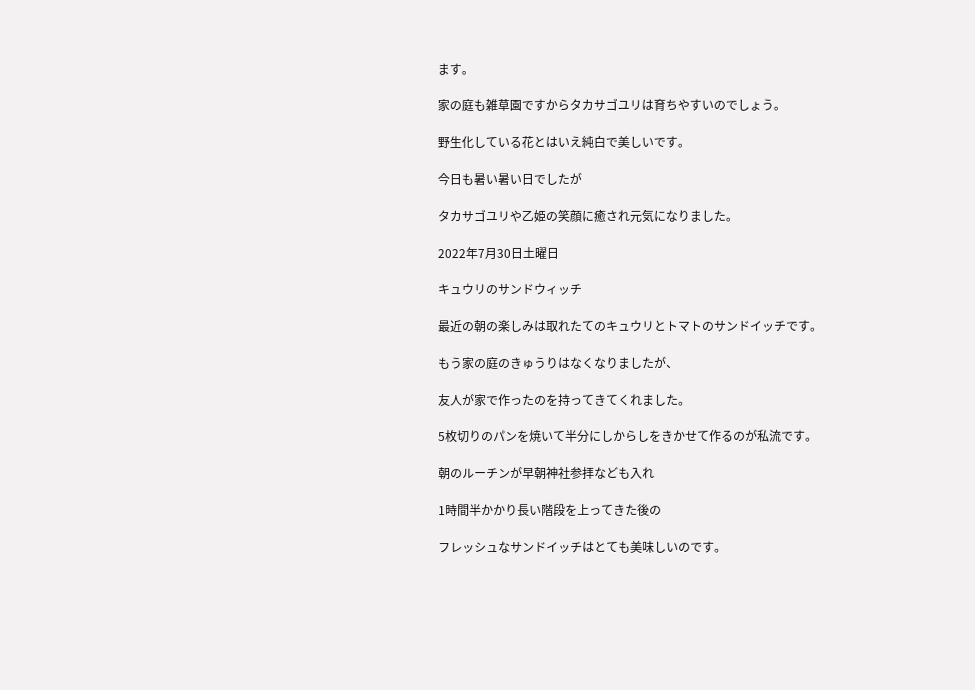ます。

家の庭も雑草園ですからタカサゴユリは育ちやすいのでしょう。

野生化している花とはいえ純白で美しいです。

今日も暑い暑い日でしたが

タカサゴユリや乙姫の笑顔に癒され元気になりました。

2022年7月30日土曜日

キュウリのサンドウィッチ

最近の朝の楽しみは取れたてのキュウリとトマトのサンドイッチです。

もう家の庭のきゅうりはなくなりましたが、

友人が家で作ったのを持ってきてくれました。

5枚切りのパンを焼いて半分にしからしをきかせて作るのが私流です。

朝のルーチンが早朝神社参拝なども入れ

1時間半かかり長い階段を上ってきた後の

フレッシュなサンドイッチはとても美味しいのです。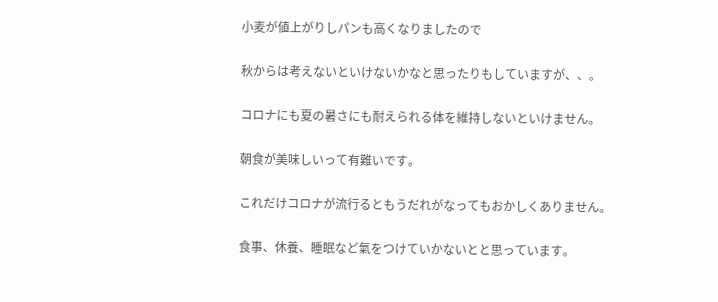小麦が値上がりしパンも高くなりましたので

秋からは考えないといけないかなと思ったりもしていますが、、。

コロナにも夏の暑さにも耐えられる体を維持しないといけません。

朝食が美味しいって有難いです。

これだけコロナが流行るともうだれがなってもおかしくありません。

食事、休養、睡眠など氣をつけていかないとと思っています。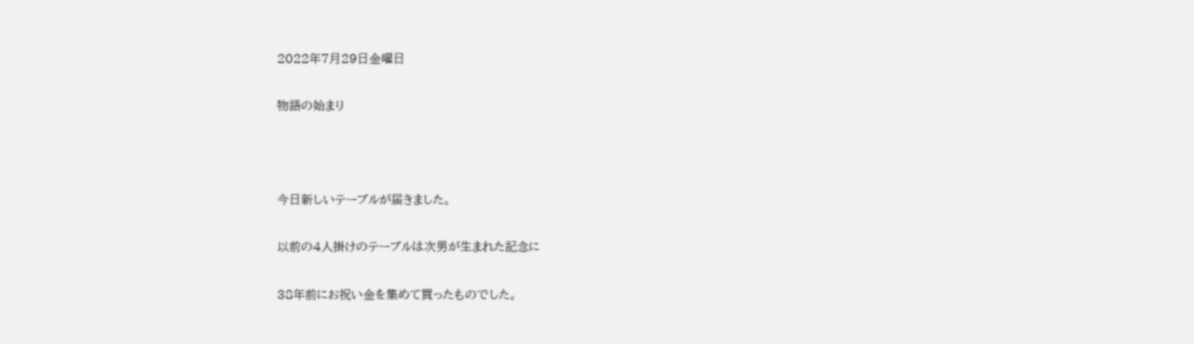2022年7月29日金曜日

物語の始まり



今日新しいテーブルが届きました。

以前の4人掛けのテーブルは次男が生まれた記念に

38年前にお祝い金を集めて買ったものでした。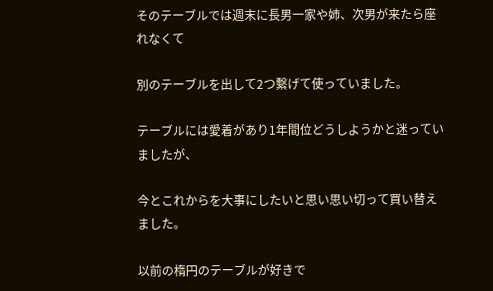そのテーブルでは週末に長男一家や姉、次男が来たら座れなくて

別のテーブルを出して2つ繫げて使っていました。

テーブルには愛着があり1年間位どうしようかと迷っていましたが、

今とこれからを大事にしたいと思い思い切って買い替えました。

以前の楕円のテーブルが好きで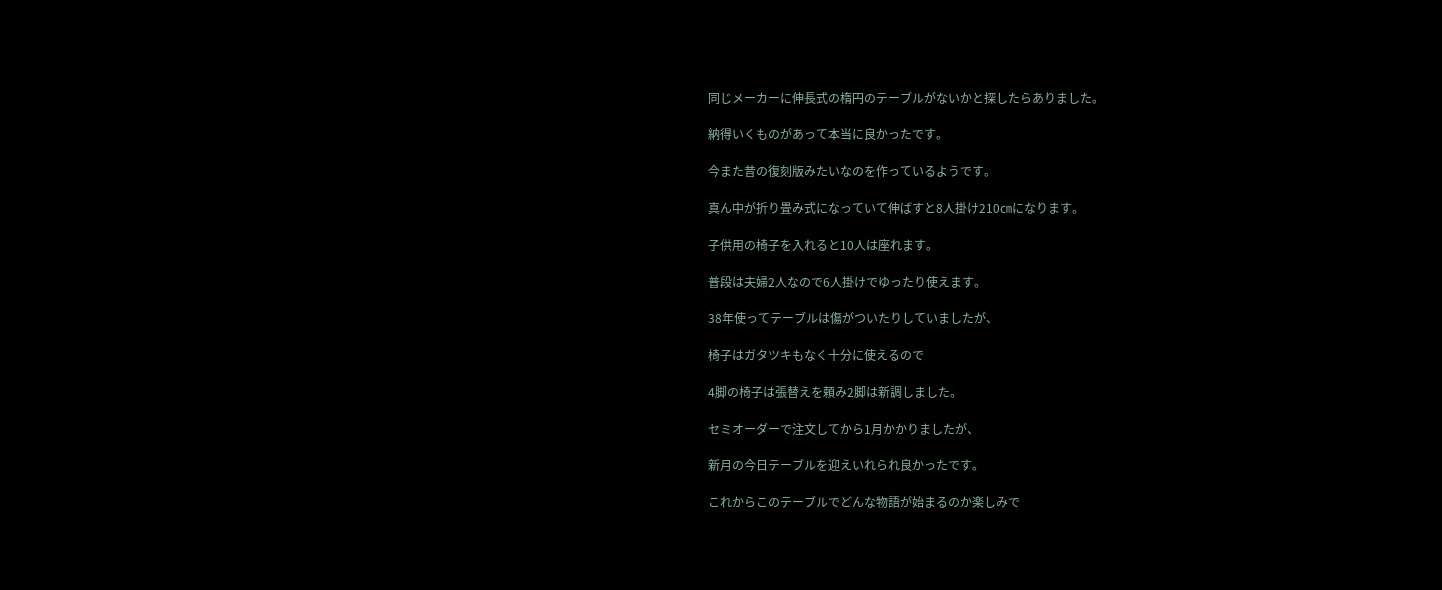同じメーカーに伸長式の楕円のテーブルがないかと探したらありました。

納得いくものがあって本当に良かったです。

今また昔の復刻版みたいなのを作っているようです。

真ん中が折り畳み式になっていて伸ばすと8人掛け210㎝になります。

子供用の椅子を入れると10人は座れます。

普段は夫婦2人なので6人掛けでゆったり使えます。

38年使ってテーブルは傷がついたりしていましたが、

椅子はガタツキもなく十分に使えるので

4脚の椅子は張替えを頼み2脚は新調しました。

セミオーダーで注文してから1月かかりましたが、

新月の今日テーブルを迎えいれられ良かったです。

これからこのテーブルでどんな物語が始まるのか楽しみで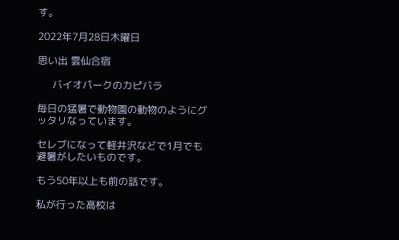す。

2022年7月28日木曜日

思い出 雲仙合宿

     バイオパークのカピバラ

毎日の猛暑で動物園の動物のようにグッタリなっています。

セレブになって軽井沢などで1月でも避暑がしたいものです。

もう50年以上も前の話です。

私が行った高校は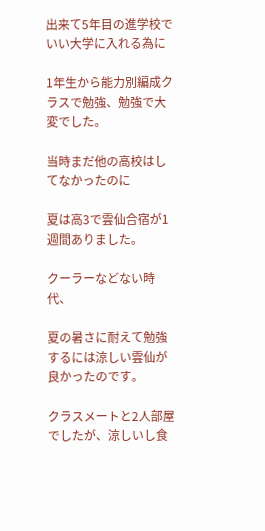出来て5年目の進学校でいい大学に入れる為に

1年生から能力別編成クラスで勉強、勉強で大変でした。

当時まだ他の高校はしてなかったのに

夏は高3で雲仙合宿が1週間ありました。

クーラーなどない時代、

夏の暑さに耐えて勉強するには涼しい雲仙が良かったのです。

クラスメートと2人部屋でしたが、涼しいし食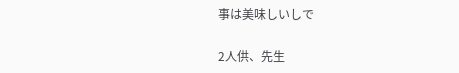事は美味しいしで

2人供、先生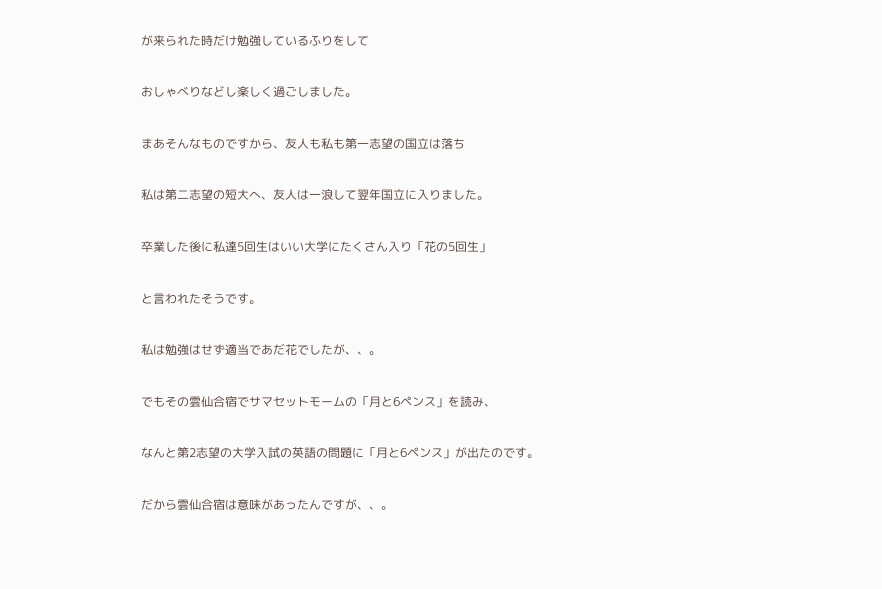が来られた時だけ勉強しているふりをして

おしゃべりなどし楽しく過ごしました。

まあそんなものですから、友人も私も第一志望の国立は落ち

私は第二志望の短大へ、友人は一浪して翌年国立に入りました。

卒業した後に私達5回生はいい大学にたくさん入り「花の5回生」

と言われたそうです。

私は勉強はせず適当であだ花でしたが、、。

でもその雲仙合宿でサマセットモームの「月と6ペンス」を読み、

なんと第2志望の大学入試の英語の問題に「月と6ペンス」が出たのです。

だから雲仙合宿は意味があったんですが、、。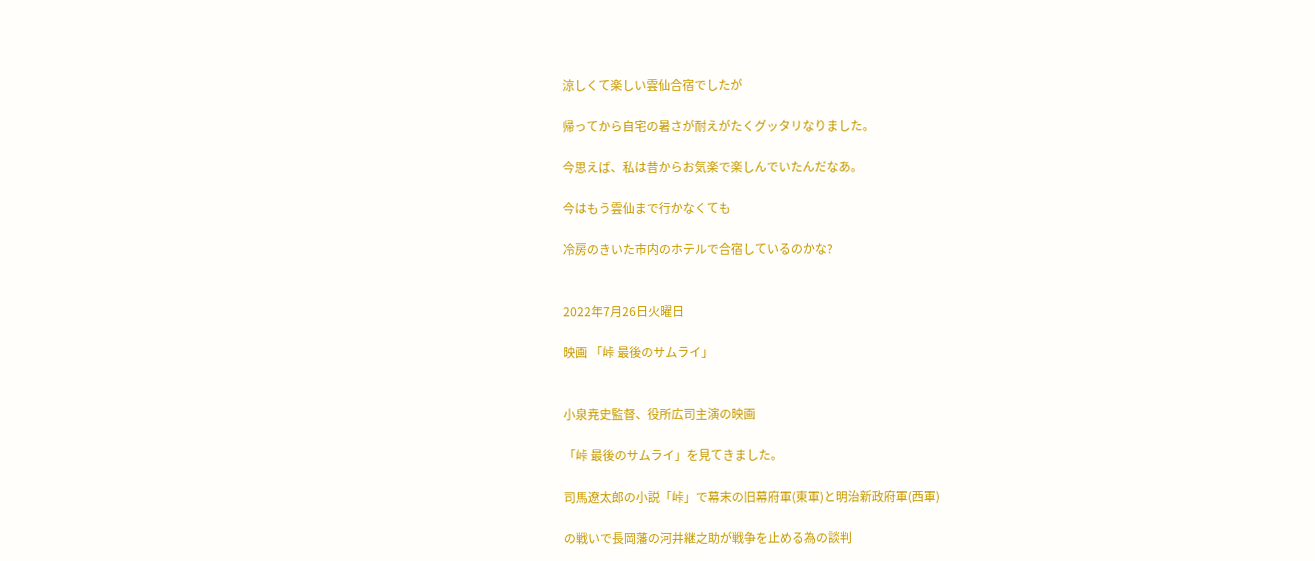涼しくて楽しい雲仙合宿でしたが

帰ってから自宅の暑さが耐えがたくグッタリなりました。

今思えば、私は昔からお気楽で楽しんでいたんだなあ。

今はもう雲仙まで行かなくても

冷房のきいた市内のホテルで合宿しているのかな?


2022年7月26日火曜日

映画 「峠 最後のサムライ」


小泉尭史監督、役所広司主演の映画

「峠 最後のサムライ」を見てきました。

司馬遼太郎の小説「峠」で幕末の旧幕府軍(東軍)と明治新政府軍(西軍)

の戦いで長岡藩の河井継之助が戦争を止める為の談判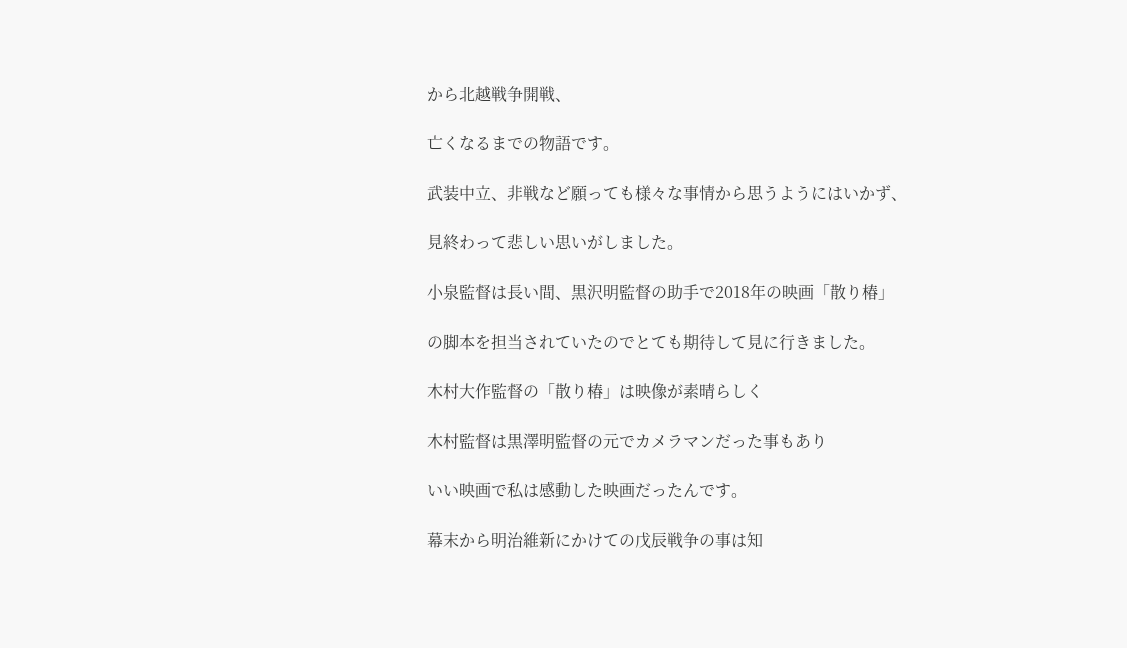から北越戦争開戦、

亡くなるまでの物語です。

武装中立、非戦など願っても様々な事情から思うようにはいかず、

見終わって悲しい思いがしました。

小泉監督は長い間、黒沢明監督の助手で2018年の映画「散り椿」

の脚本を担当されていたのでとても期待して見に行きました。

木村大作監督の「散り椿」は映像が素晴らしく

木村監督は黒澤明監督の元でカメラマンだった事もあり

いい映画で私は感動した映画だったんです。

幕末から明治維新にかけての戊辰戦争の事は知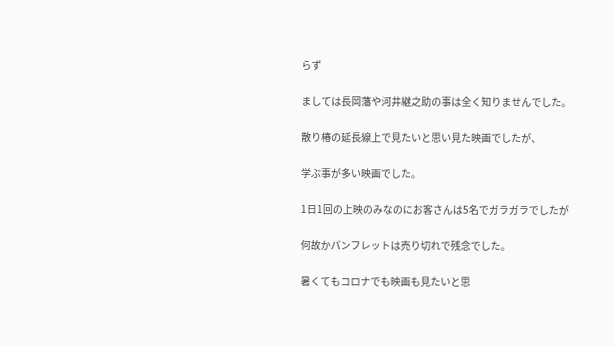らず

ましては長岡藩や河井継之助の事は全く知りませんでした。

散り椿の延長線上で見たいと思い見た映画でしたが、

学ぶ事が多い映画でした。

1日1回の上映のみなのにお客さんは5名でガラガラでしたが

何故かパンフレットは売り切れで残念でした。

暑くてもコロナでも映画も見たいと思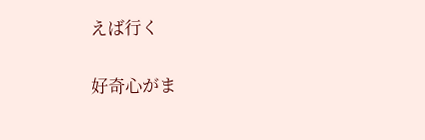えば行く

好奇心がま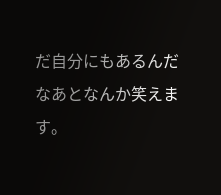だ自分にもあるんだなあとなんか笑えます。